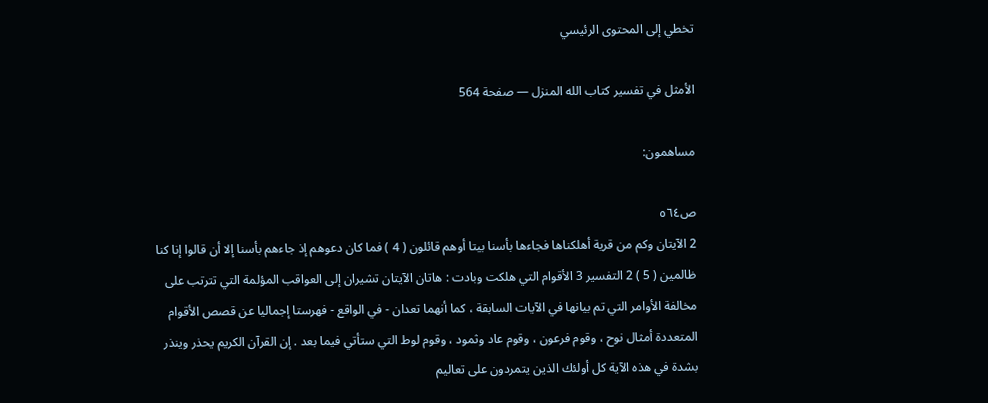تخطي إلى المحتوى الرئيسي

الأمثل في تفسير كتاب الله المنزل — صفحة 564

مساهمون:

ص٥٦٤
2 الآيتان وكم من قرية أهلكناها فجاءها بأسنا بيتا أوهم قائلون ( 4 ) فما كان دعوهم إذ جاءهم بأسنا إلا أن قالوا إنا كنا ظالمين ( 5 ) 2 التفسير 3 الأقوام التي هلكت وبادت : هاتان الآيتان تشيران إلى العواقب المؤلمة التي تترتب على مخالفة الأوامر التي تم بيانها في الآيات السابقة ، كما أنهما تعدان - في الواقع - فهرستا إجماليا عن قصص الأقوام المتعددة أمثال نوح ، وقوم فرعون ، وقوم عاد وثمود ، وقوم لوط التي ستأتي فيما بعد . إن القرآن الكريم يحذر وينذر بشدة في هذه الآية كل أولئك الذين يتمردون على تعاليم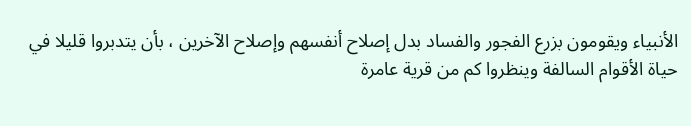الأنبياء ويقومون بزرع الفجور والفساد بدل إصلاح أنفسهم وإصلاح الآخرين ، بأن يتدبروا قليلا في حياة الأقوام السالفة وينظروا كم من قرية عامرة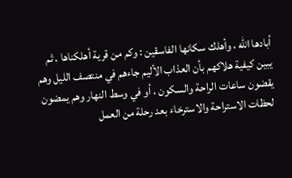أبادها الله ، وأهلك سكانها الفاسقين : وكم من قرية أهلكناها . ثم يبين كيفية هلاكهم بأن العذاب الأليم جاءهم في منتصف الليل وهم يقضون ساعات الراحة والسكون ، أو في وسط النهار وهم يمضون لحظات الاستراحة والاسترخاء بعد رحلة من العمل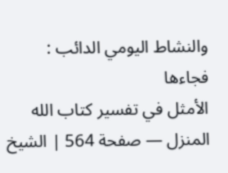والنشاط اليومي الدائب : فجاءها
الأمثل في تفسير كتاب الله المنزل — صفحة 564 | الشيخ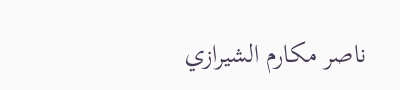ناصر مكارم الشيرازي